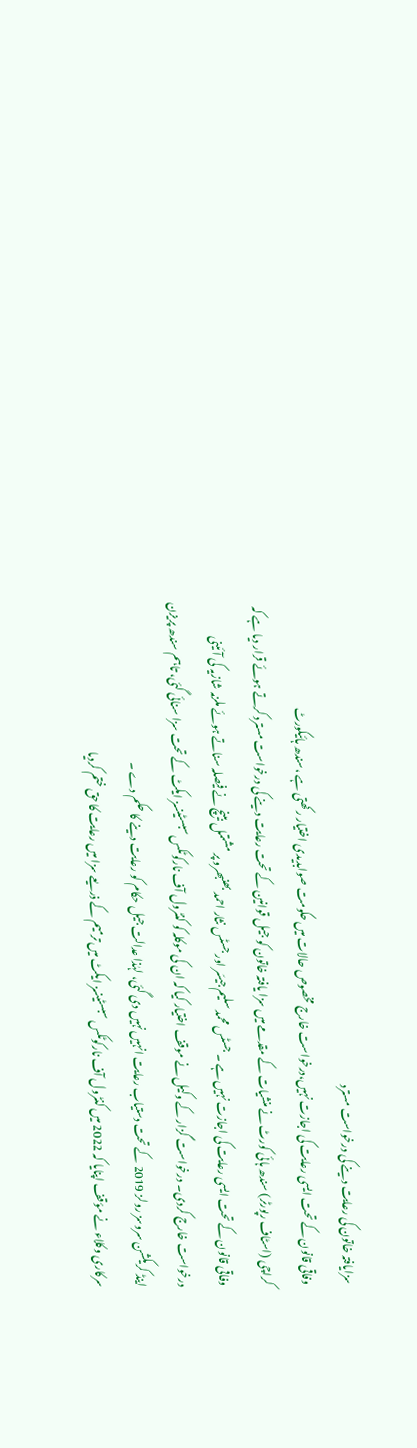سزایافتہ خاتون کی رعایت دینے کی درخواست مسترد
وفاقی قانون کے تحت ایسی رعایت کی اجازت نہیں،درخواست خارج مخصوص حالات میں حکومت صوابدیدی اختیار رکھتی ہے ،سندھ ہائیکورٹ
کراچی (اسٹاف رپورٹر) سندھ ہائی کورٹ نے منشیات کے مقدمے میں سزا یافتہ خاتون کو جیل قوانین کے تحت رعایت دینے کی درخواست مسترد کرتے ہوئے قرار دیا ہے کہ وفاقی قانون کے تحت ایسی رعایت کی اجازت نہیں ہے ۔ جسٹس محمد سلیم جیسَر اور جسٹس نثار احمد بھنبھرو پر مشتمل بینچ نے فیصلہ سناتے ہوئے ملزمہ شازیہ کی آئینی درخواست خارج کردی۔ درخواست گزار کے وکیل نے موقف اختیار کیا کہ ان کی موکلہ کو کنٹرول آف نارکوٹکس سبسٹینسز ایکٹ کے تحت سزا سنائی گئی، تاہم سندھ پریزن اینڈ کریکشن سروسز رولز 2019 کے تحت دستیاب رعایت انہیں نہیں دی گئی، لہٰذا عدالت جیل حکام کو رعایت دینے کا حکم دے ۔
سرکاری وکلاء نے مؤقف اپنایا کہ 2022 میں کنٹرول آف نارکوٹکس سبسٹینسز ایکٹ میں ترمیم کے ذریعے سزا میں رعایت کا حق ختم کردیا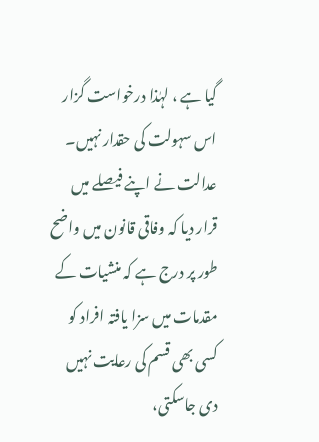گیا ہے ، لہٰذا درخواست گزار اس سہولت کی حقدار نہیں۔ عدالت نے اپنے فیصلے میں قرار دیا کہ وفاقی قانون میں واضح طور پر درج ہے کہ منشیات کے مقدمات میں سزا یافتہ افراد کو کسی بھی قسم کی رعایت نہیں دی جاسکتی،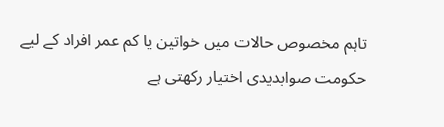تاہم مخصوص حالات میں خواتین یا کم عمر افراد کے لیے حکومت صوابدیدی اختیار رکھتی ہے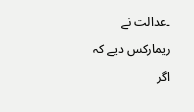۔عدالت نے ریمارکس دیے کہ اگر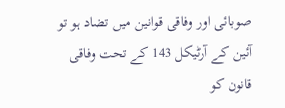صوبائی اور وفاقی قوانین میں تضاد ہو تو آئین کے آرٹیکل 143 کے تحت وفاقی قانون کو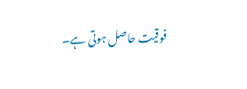فوقیت حاصل ہوتی ہے۔